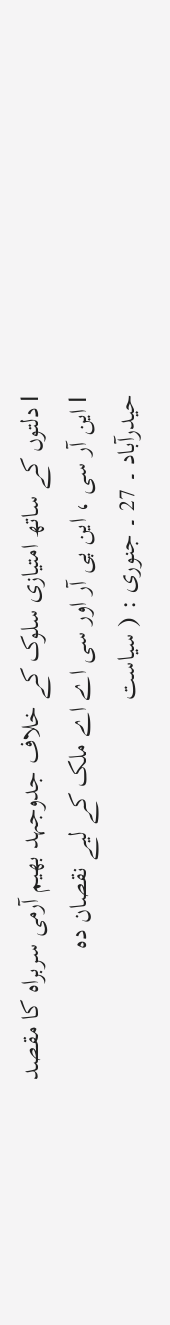l دلتوں کے ساتھ امتیازی سلوک کے خلاف جدوجہد بھیم آرمی سربراہ کا مقصد
l این آر سی ، این پی آر اور سی اے اے ملک کے لیے نقصان دہ
حیدرآباد ۔ 27 ۔ جنوری : ( سیاست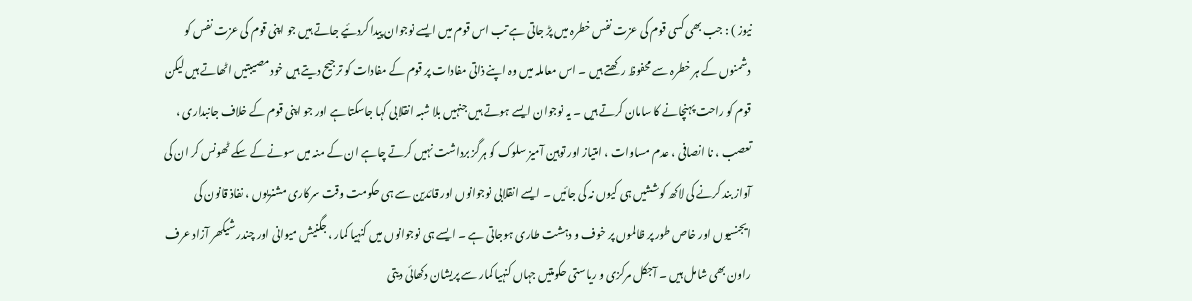نیوز ) : جب بھی کسی قوم کی عزت نفس خطرہ میں پڑ جاتی ہے تب اس قوم میں ایسے نوجوان پیدا کردئیے جاتے ہیں جو اپنی قوم کی عزت نفس کو دشمنوں کے ہر خطرہ سے محفوظ رکھتے ہیں ۔ اس معاملہ میں وہ اپنے ذاتی مفادات پر قوم کے مفادات کو ترجیح دیتے ہیں خود مصیبتیں اٹھاتے ہیں لیکن قوم کو راحت پہنچانے کا سامان کرتے ہیں ۔ یہ نوجوان ایسے ہوتے ہیں جنہیں بلا شبہ انقلابی کہا جاسکتا ہے اور جو اپنی قوم کے خلاف جانبداری ، تعصب ، نا انصافی ، عدم مساوات ، امتیاز اور توہین آمیز سلوک کو ہرگز برداشت نہیں کرتے چاہے ان کے منہ میں سونے کے سکے ٹھونس کر ان کی آواز بند کرنے کی لاکھ کوششیں ہی کیوں نہ کی جائیں ۔ ایسے انقلابی نوجوانوں اور قائدین سے ہی حکومت وقت سرکاری مشنریوں ، نفاذ قانون کی ایجنسیوں اور خاص طور پر ظالموں پر خوف و دہشت طاری ہوجاتی ہے ۔ ایسے ہی نوجوانوں میں کنہیا کمار ، جگنیش میوانی اور چندر شیکھر آزاد عرف راون بھی شامل ہیں ۔ آجکل مرکزی و ریاستی حکومتیں جہاں کنہیا کمار سے پریشان دکھائی دیتی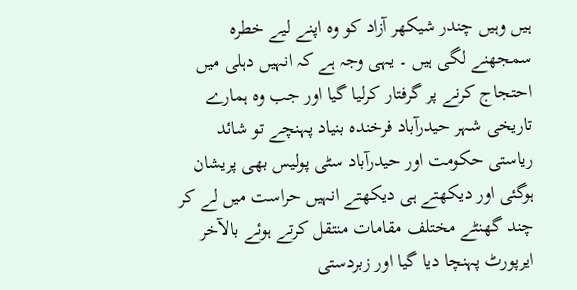ہیں وہیں چندر شیکھر آزاد کو وہ اپنے لیے خطرہ سمجھنے لگی ہیں ۔ یہی وجہ ہے کہ انہیں دہلی میں احتجاج کرنے پر گرفتار کرلیا گیا اور جب وہ ہمارے تاریخی شہر حیدرآباد فرخندہ بنیاد پہنچے تو شائد ریاستی حکومت اور حیدرآباد سٹی پولیس بھی پریشان ہوگئی اور دیکھتے ہی دیکھتے انہیں حراست میں لے کر چند گھنٹے مختلف مقامات منتقل کرتے ہوئے بالآخر ایرپورٹ پہنچا دیا گیا اور زبردستی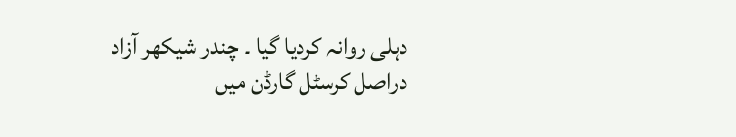دہلی روانہ کردیا گیا ۔ چندر شیکھر آزاد دراصل کرسٹل گارڈن میں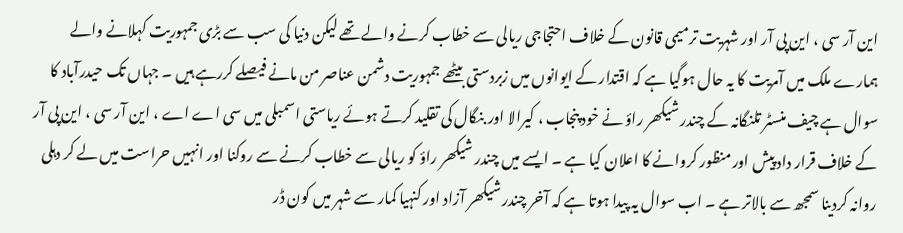این آر سی ، این پی آر اور شہریت ترمیمی قانون کے خلاف احتجاجی ریالی سے خطاب کرنے والے تھے لیکن دنیا کی سب سے بڑی جمہوریت کہلانے والے ہمارے ملک میں آمریت کا یہ حال ہوگیا ہے کہ اقتدار کے ایوانوں میں زبردستی بیٹھے جمہوریت دشمن عناصر من مانے فیصلے کررہے ہیں ۔ جہاں تک حیدرآباد کا سوال ہے چیف منسٹر تلنگانہ کے چندر شیکھر راؤ نے خود پنجاب ، کیرالا اور بنگال کی تقلید کرتے ہوئے ریاستی اسمبلی میں سی اے اے ، این آر سی ، این پی آر کے خلاف قرار داد پیش اور منظور کروانے کا اعلان کیا ہے ۔ ایسے میں چندر شیکھر راؤ کو ریالی سے خطاب کرنے سے روکنا اور انہیں حراست میں لے کر دہلی روانہ کردینا سمجھ سے بالاتر ہے ۔ اب سوال یہ پیدا ہوتا ہے کہ آخر چندر شیکھر آزاد اور کنہیا کمار سے شہر میں کون ڈر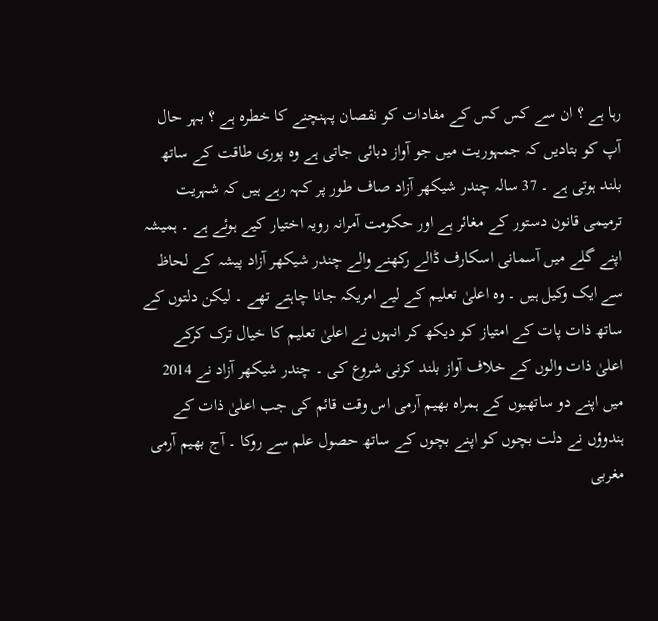رہا ہے ؟ ان سے کس کس کے مفادات کو نقصان پہنچنے کا خطرہ ہے ؟ بہر حال آپ کو بتادیں کہ جمہوریت میں جو آواز دبائی جاتی ہے وہ پوری طاقت کے ساتھ بلند ہوتی ہے ۔ 37 سالہ چندر شیکھر آزاد صاف طور پر کہہ رہے ہیں کہ شہریت ترمیمی قانون دستور کے مغائر ہے اور حکومت آمرانہ رویہ اختیار کیے ہوئے ہے ۔ ہمیشہ اپنے گلے میں آسمانی اسکارف ڈالے رکھنے والے چندر شیکھر آزاد پیشہ کے لحاظ سے ایک وکیل ہیں ۔ وہ اعلیٰ تعلیم کے لیے امریکہ جانا چاہتے تھے ۔ لیکن دلتوں کے ساتھ ذات پات کے امتیاز کو دیکھ کر انہوں نے اعلیٰ تعلیم کا خیال ترک کرکے اعلیٰ ذات والوں کے خلاف آواز بلند کرنی شروع کی ۔ چندر شیکھر آزاد نے 2014 میں اپنے دو ساتھیوں کے ہمراہ بھیم آرمی اس وقت قائم کی جب اعلیٰ ذات کے ہندوؤں نے دلت بچوں کو اپنے بچوں کے ساتھ حصول علم سے روکا ۔ آج بھیم آرمی مغربی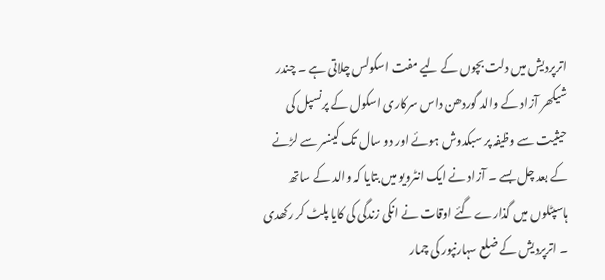اترپردیش میں دلت بچوں کے لیے مفت اسکولس چلاتی ہے ۔ چندر شیکھر آزاد کے والد گوردھن داس سرکاری اسکول کے پرنسپل کی حیثیت سے وظیفہ پر سبکدوش ہوئے اور دو سال تک کینسر سے لڑنے کے بعد چل بسے ۔ آزاد نے ایک انٹرویو میں بتایا کہ والد کے ساتھ ہاسپٹلوں میں گذارے گئے اوقات نے انکی زندگی کی کایا پلٹ کر رکھدی ۔ اترپردیش کے ضلع سہارنپور کی چمار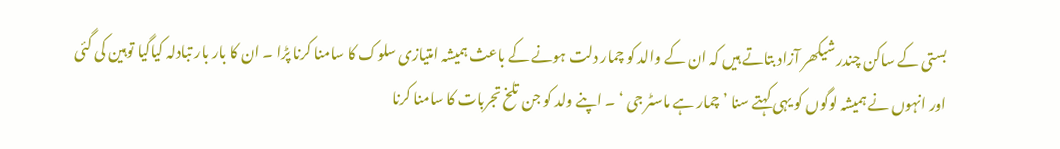بستی کے ساکن چندر شیکھر آزاد بتاتے ہیں کہ ان کے والد کو چمار دلت ہونے کے باعث ہمیشہ امتیازی سلوک کا سامنا کرنا پڑا ۔ ان کا بار بار تبادلہ کیاگیا توہین کی گئی اور انہوں نے ہمیشہ لوگوں کو یہی کہتے سنا ’ چمار ہے ماسٹر جی ‘ ۔ اپنے ولد کو جن تلخ تجربات کا سامنا کرنا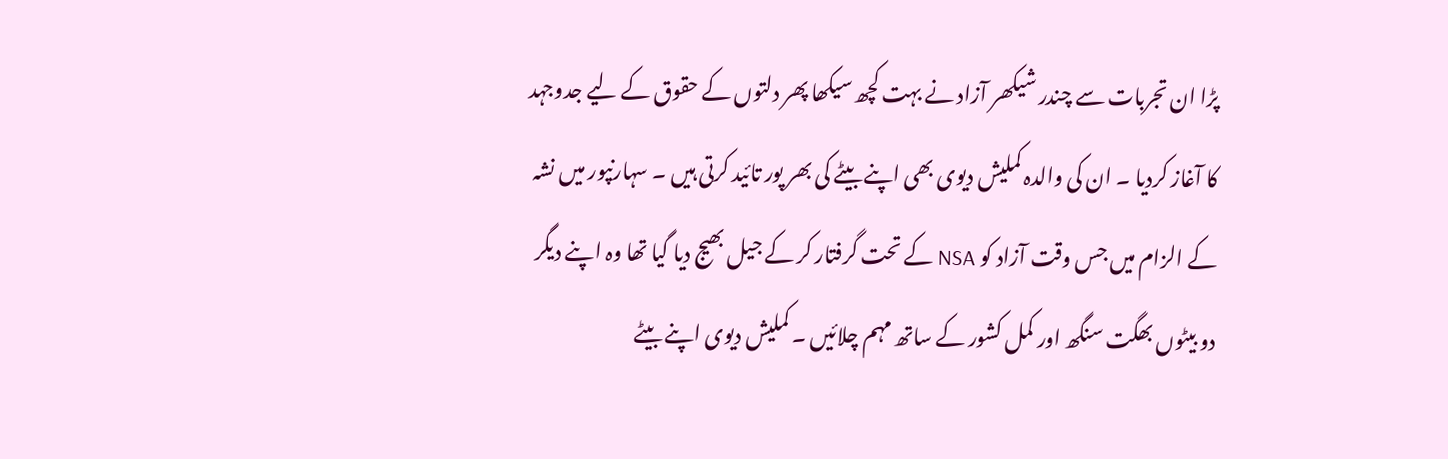پڑا ان تجربات سے چندر شیکھر آزاد نے بہت کچھ سیکھا پھر دلتوں کے حقوق کے لیے جدوجہد کا آغاز کردیا ۔ ان کی والدہ کملیش دیوی بھی اپنے بیٹے کی بھر پور تائید کرتی ہیں ۔ سہارنپور میں نشہ کے الزام میں جس وقت آزاد کو NSA کے تحت گرفتار کر کے جیل بھیج دیا گیا تھا وہ اپنے دیگر دو بیٹوں بھگت سنگھ اور کمل کشور کے ساتھ مہم چلائیں ۔ کملیش دیوی اپنے بیٹے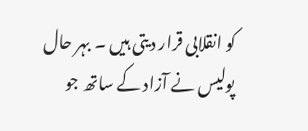کو انقلابی قرار دیتی ہیں ۔ بہر حال پولیس نے آزاد کے ساتھ جو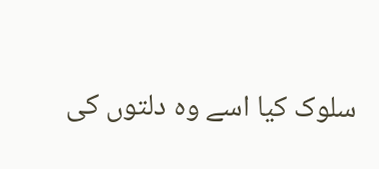سلوک کیا اسے وہ دلتوں کی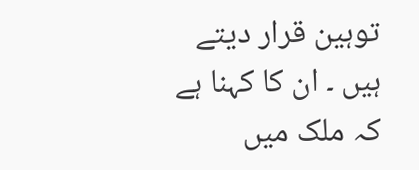توہین قرار دیتے ہیں ۔ ان کا کہنا ہے کہ ملک میں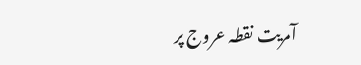آمریت نقطہ عروج پر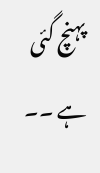پہنچ گئی ہے ۔۔